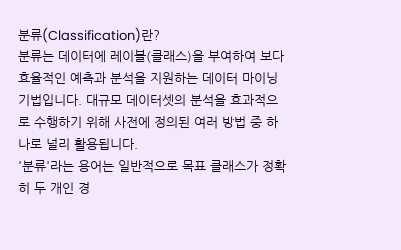분류(Classification)란?
분류는 데이터에 레이블(클래스)을 부여하여 보다 효율적인 예측과 분석을 지원하는 데이터 마이닝 기법입니다. 대규모 데이터셋의 분석을 효과적으로 수행하기 위해 사전에 정의된 여러 방법 중 하나로 널리 활용됩니다.
'분류'라는 용어는 일반적으로 목표 클래스가 정확히 두 개인 경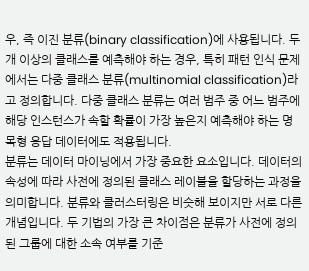우, 즉 이진 분류(binary classification)에 사용됩니다. 두 개 이상의 클래스를 예측해야 하는 경우, 특히 패턴 인식 문제에서는 다중 클래스 분류(multinomial classification)라고 정의합니다. 다중 클래스 분류는 여러 범주 중 어느 범주에 해당 인스턴스가 속할 확률이 가장 높은지 예측해야 하는 명목형 응답 데이터에도 적용됩니다.
분류는 데이터 마이닝에서 가장 중요한 요소입니다. 데이터의 속성에 따라 사전에 정의된 클래스 레이블을 할당하는 과정을 의미합니다. 분류와 클러스터링은 비슷해 보이지만 서로 다른 개념입니다. 두 기법의 가장 큰 차이점은 분류가 사전에 정의된 그룹에 대한 소속 여부를 기준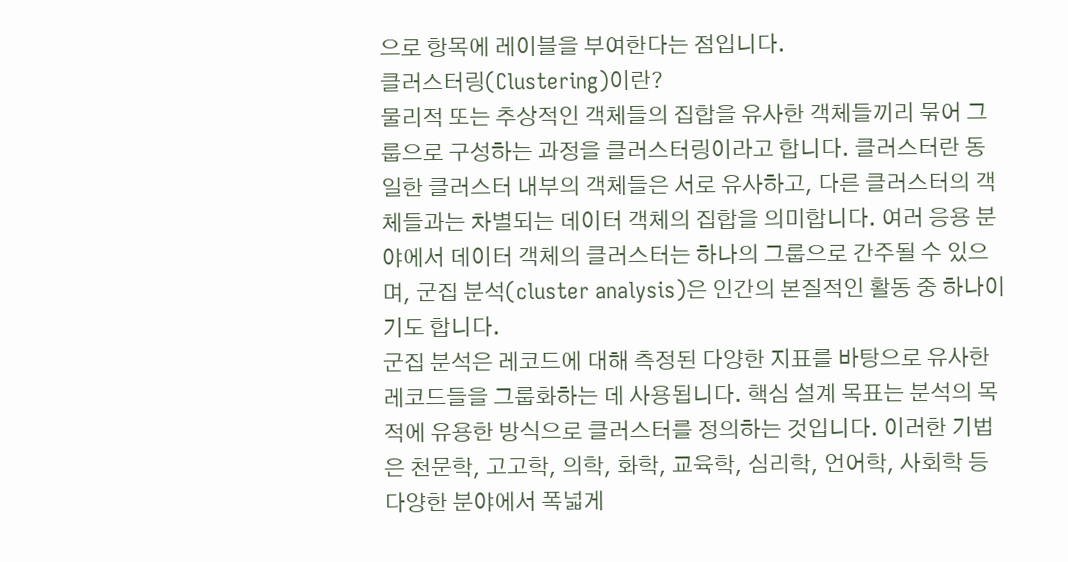으로 항목에 레이블을 부여한다는 점입니다.
클러스터링(Clustering)이란?
물리적 또는 추상적인 객체들의 집합을 유사한 객체들끼리 묶어 그룹으로 구성하는 과정을 클러스터링이라고 합니다. 클러스터란 동일한 클러스터 내부의 객체들은 서로 유사하고, 다른 클러스터의 객체들과는 차별되는 데이터 객체의 집합을 의미합니다. 여러 응용 분야에서 데이터 객체의 클러스터는 하나의 그룹으로 간주될 수 있으며, 군집 분석(cluster analysis)은 인간의 본질적인 활동 중 하나이기도 합니다.
군집 분석은 레코드에 대해 측정된 다양한 지표를 바탕으로 유사한 레코드들을 그룹화하는 데 사용됩니다. 핵심 설계 목표는 분석의 목적에 유용한 방식으로 클러스터를 정의하는 것입니다. 이러한 기법은 천문학, 고고학, 의학, 화학, 교육학, 심리학, 언어학, 사회학 등 다양한 분야에서 폭넓게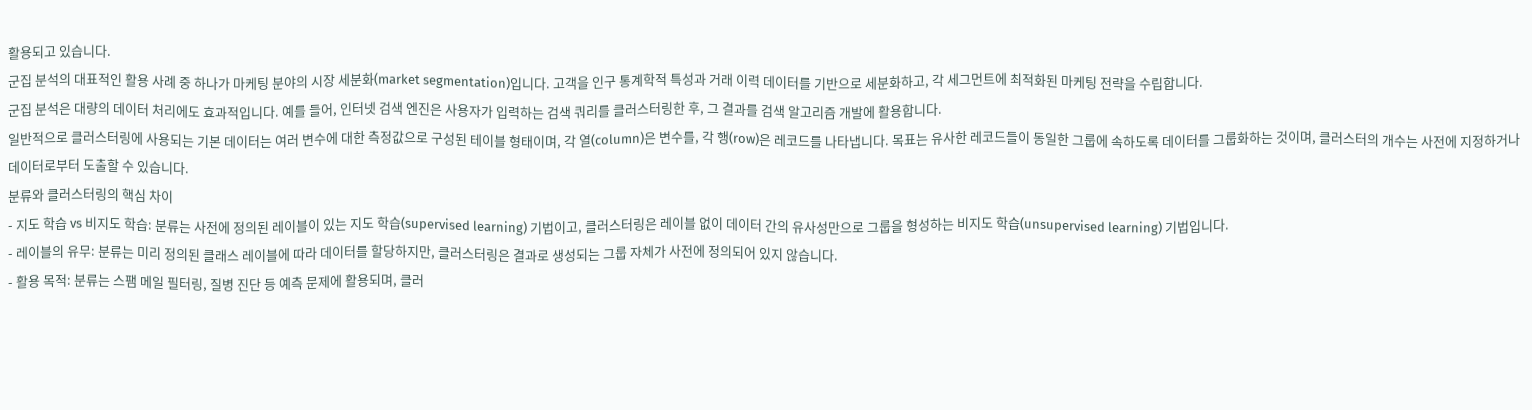활용되고 있습니다.
군집 분석의 대표적인 활용 사례 중 하나가 마케팅 분야의 시장 세분화(market segmentation)입니다. 고객을 인구 통계학적 특성과 거래 이력 데이터를 기반으로 세분화하고, 각 세그먼트에 최적화된 마케팅 전략을 수립합니다.
군집 분석은 대량의 데이터 처리에도 효과적입니다. 예를 들어, 인터넷 검색 엔진은 사용자가 입력하는 검색 쿼리를 클러스터링한 후, 그 결과를 검색 알고리즘 개발에 활용합니다.
일반적으로 클러스터링에 사용되는 기본 데이터는 여러 변수에 대한 측정값으로 구성된 테이블 형태이며, 각 열(column)은 변수를, 각 행(row)은 레코드를 나타냅니다. 목표는 유사한 레코드들이 동일한 그룹에 속하도록 데이터를 그룹화하는 것이며, 클러스터의 개수는 사전에 지정하거나 데이터로부터 도출할 수 있습니다.
분류와 클러스터링의 핵심 차이
- 지도 학습 vs 비지도 학습: 분류는 사전에 정의된 레이블이 있는 지도 학습(supervised learning) 기법이고, 클러스터링은 레이블 없이 데이터 간의 유사성만으로 그룹을 형성하는 비지도 학습(unsupervised learning) 기법입니다.
- 레이블의 유무: 분류는 미리 정의된 클래스 레이블에 따라 데이터를 할당하지만, 클러스터링은 결과로 생성되는 그룹 자체가 사전에 정의되어 있지 않습니다.
- 활용 목적: 분류는 스팸 메일 필터링, 질병 진단 등 예측 문제에 활용되며, 클러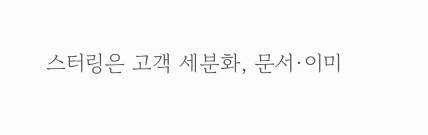스터링은 고객 세분화, 문서·이미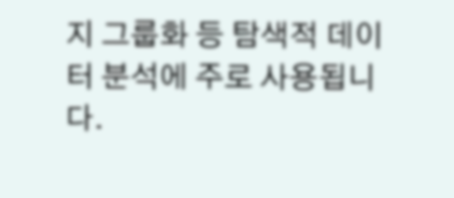지 그룹화 등 탐색적 데이터 분석에 주로 사용됩니다.